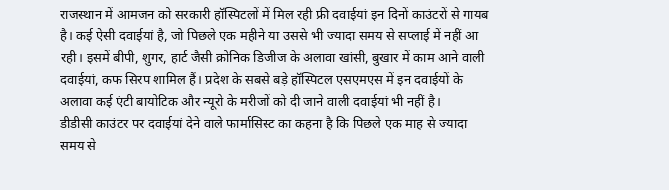राजस्थान में आमजन को सरकारी हॉस्पिटलों में मिल रही फ्री दवाईयां इन दिनों काउंटरों से गायब है। कई ऐसी दवाईयां है, जो पिछले एक महीने या उससे भी ज्यादा समय से सप्लाई में नहीं आ रही। इसमें बीपी, शुगर, हार्ट जैसी क्रोनिक डिजीज के अलावा खांसी, बुखार में काम आने वाली दवाईयां, कफ सिरप शामिल हैं। प्रदेश के सबसे बड़े हॉस्पिटल एसएमएस में इन दवाईयों के अलावा कई एंटी बायोटिक और न्यूरो के मरीजों को दी जाने वाली दवाईयां भी नहीं है।
डीडीसी काउंटर पर दवाईयां देने वाले फार्मासिस्ट का कहना है कि पिछले एक माह से ज्यादा समय से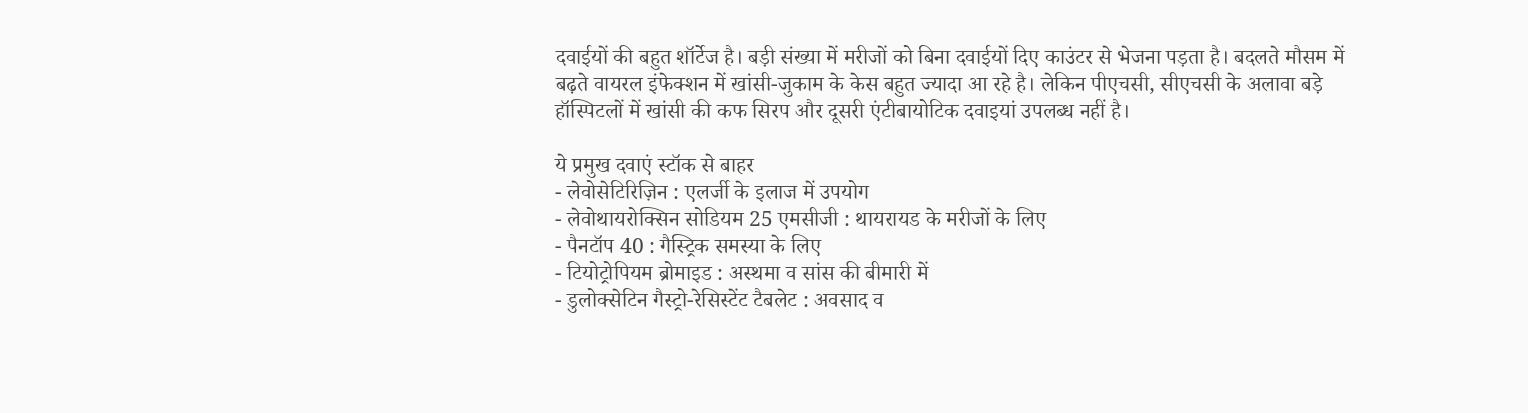दवाईयों की बहुत शॉर्टेज है। बड़ी संख्या में मरीजों को बिना दवाईयों दिए काउंटर से भेजना पड़ता है। बदलते मौसम में बढ़ते वायरल इंफेक्शन में खांसी-जुकाम के केस बहुत ज्यादा आ रहे है। लेकिन पीएचसी, सीएचसी के अलावा बड़े हॉस्पिटलों में खांसी की कफ सिरप और दूसरी एंटीबायोटिक दवाइयां उपलब्ध नहीं है।

ये प्रमुख दवाएं स्टॉक से बाहर
- लेवोसेटिरिज़िन : एलर्जी के इलाज में उपयोग
- लेवोथायरोक्सिन सोडियम 25 एमसीजी : थायरायड के मरीजों के लिए
- पैनटॉप 40 : गैस्ट्रिक समस्या के लिए
- टियोट्रोपियम ब्रोमाइड : अस्थमा व सांस की बीमारी में
- डुलोक्सेटिन गैस्ट्रो-रेसिस्टेंट टैबलेट : अवसाद व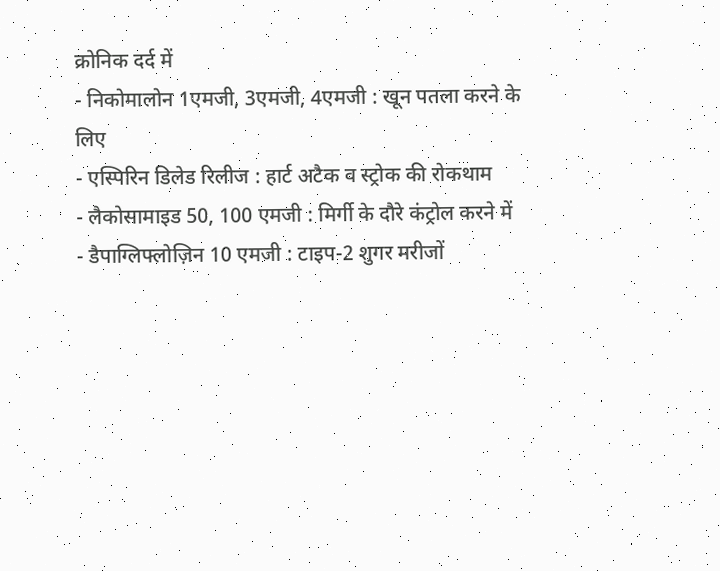क्रोनिक दर्द में
- निकोमालोन 1एमजी, 3एमजी, 4एमजी : खून पतला करने के लिए
- एस्पिरिन डिलेड रिलीज : हार्ट अटैक व स्ट्रोक की रोकथाम
- लैकोसामाइड 50, 100 एमजी : मिर्गी के दौरे कंट्रोल करने में
- डैपाग्लिफ्लोज़िन 10 एमजी : टाइप-2 शुगर मरीजों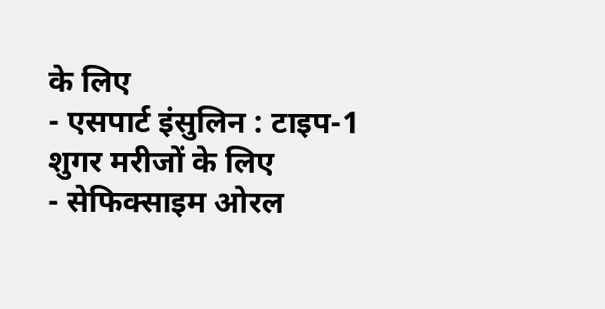के लिए
- एसपार्ट इंसुलिन : टाइप-1 शुगर मरीजों के लिए
- सेफिक्साइम ओरल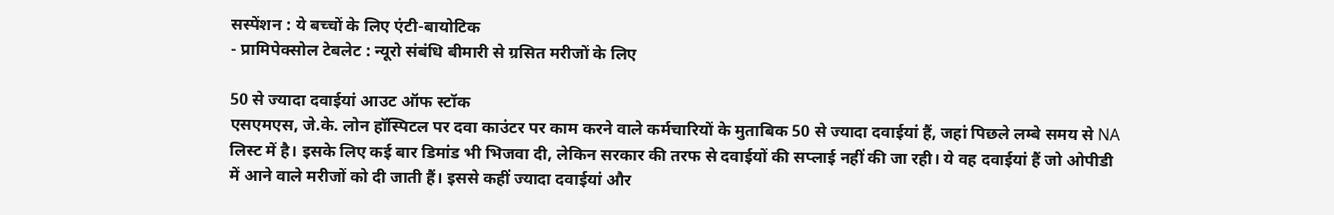सस्पेंशन : ये बच्चों के लिए एंटी-बायोटिक
- प्रामिपेक्सोल टेबलेट : न्यूरो संबंधि बीमारी से ग्रसित मरीजों के लिए

50 से ज्यादा दवाईयां आउट ऑफ स्टॉक
एसएमएस, जे.के. लोन हॉस्पिटल पर दवा काउंटर पर काम करने वाले कर्मचारियों के मुताबिक 50 से ज्यादा दवाईयां हैं, जहां पिछले लम्बे समय से NA लिस्ट में है। इसके लिए कई बार डिमांड भी भिजवा दी, लेकिन सरकार की तरफ से दवाईयों की सप्लाई नहीं की जा रही। ये वह दवाईयां हैं जो ओपीडी में आने वाले मरीजों को दी जाती हैं। इससे कहीं ज्यादा दवाईयां और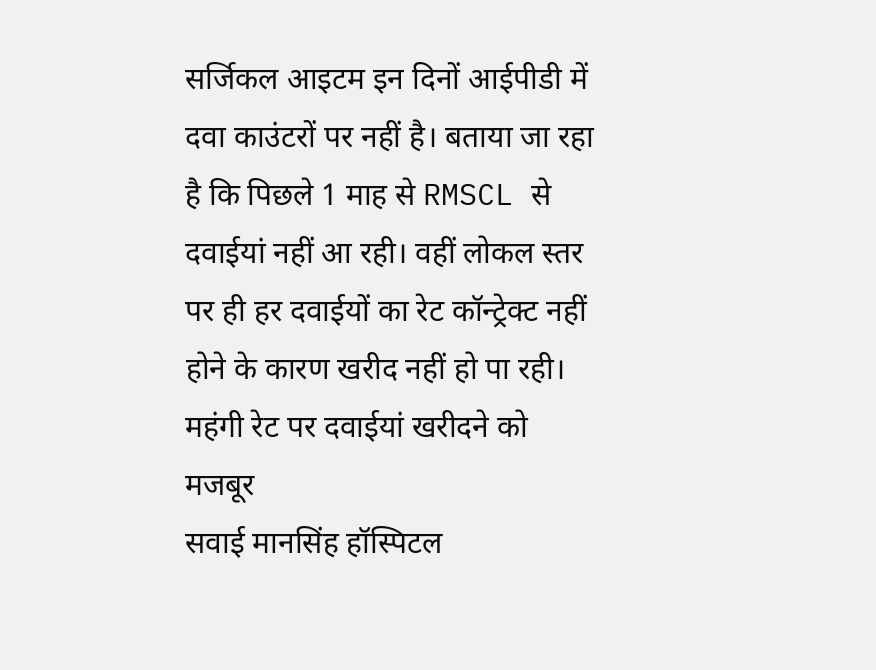सर्जिकल आइटम इन दिनों आईपीडी में दवा काउंटरों पर नहीं है। बताया जा रहा है कि पिछले 1 माह से RMSCL से दवाईयां नहीं आ रही। वहीं लोकल स्तर पर ही हर दवाईयों का रेट कॉन्ट्रेक्ट नहीं होने के कारण खरीद नहीं हो पा रही।
महंगी रेट पर दवाईयां खरीदने को मजबूर
सवाई मानसिंह हॉस्पिटल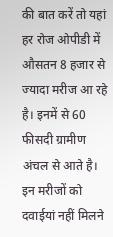की बात करें तो यहां हर रोज ओपीडी में औसतन 8 हजार से ज्यादा मरीज आ रहे है। इनमें से 60 फीसदी ग्रामीण अंचल से आते है। इन मरीजों को दवाईयां नहीं मिलने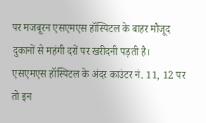पर मजबूरन एसएमएस हॉस्पिटल के बाहर मौजूद दुकानों से महंगी दरों पर खरीदनी पड़ती है।
एसएमएस हॉस्पिटल के अंदर काउंटर नं. 11, 12 पर तो इन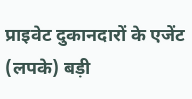प्राइवेट दुकानदारों के एजेंट (लपके) बड़ी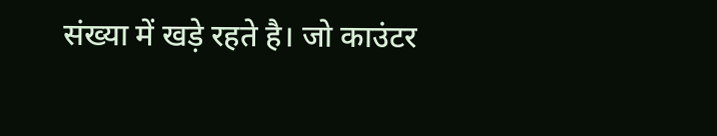संख्या में खड़े रहते है। जो काउंटर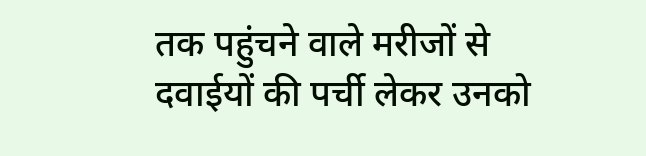तक पहुंचने वाले मरीजों से दवाईयों की पर्ची लेकर उनको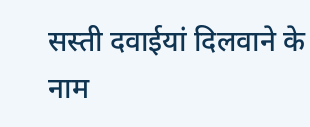सस्ती दवाईयां दिलवाने के नाम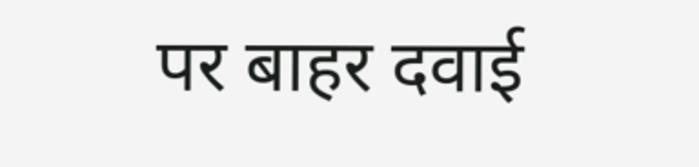पर बाहर दवाई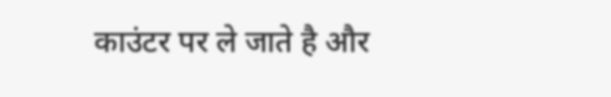काउंटर पर ले जाते है और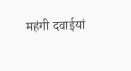महंगी दवाईयां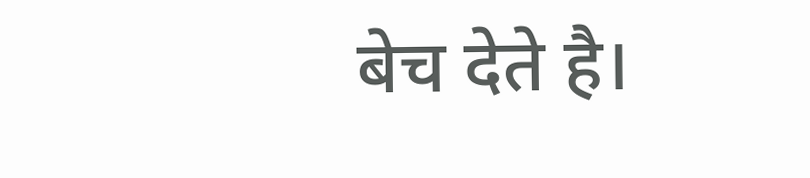बेच देते है।